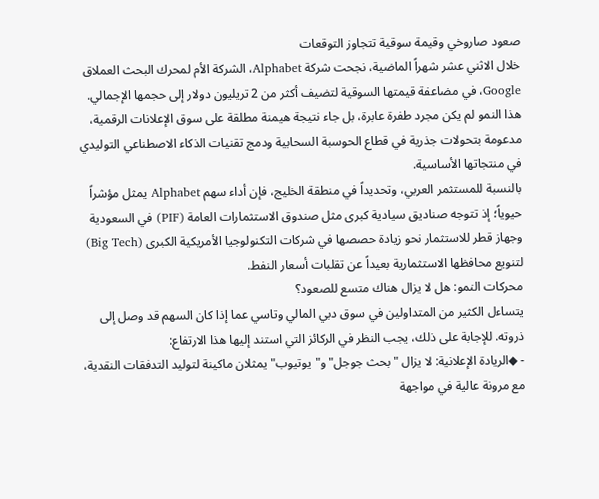صعود صاروخي وقيمة سوقية تتجاوز التوقعات
خلال الاثني عشر شهراً الماضية، نجحت شركة Alphabet، الشركة الأم لمحرك البحث العملاق Google، في مضاعفة قيمتها السوقية لتضيف أكثر من 2 تريليون دولار إلى حجمها الإجمالي. هذا النمو لم يكن مجرد طفرة عابرة، بل جاء نتيجة هيمنة مطلقة على سوق الإعلانات الرقمية، مدعومة بتحولات جذرية في قطاع الحوسبة السحابية ودمج تقنيات الذكاء الاصطناعي التوليدي في منتجاتها الأساسية.
بالنسبة للمستثمر العربي، وتحديداً في منطقة الخليج، فإن أداء سهم Alphabet يمثل مؤشراً حيوياً؛ إذ تتوجه صناديق سيادية كبرى مثل صندوق الاستثمارات العامة (PIF) في السعودية وجهاز قطر للاستثمار نحو زيادة حصصها في شركات التكنولوجيا الأمريكية الكبرى (Big Tech) لتنويع محافظها الاستثمارية بعيداً عن تقلبات أسعار النفط.
محركات النمو: هل لا يزال هناك متسع للصعود؟
يتساءل الكثير من المتداولين في سوق دبي المالي وتاسي عما إذا كان السهم قد وصل إلى ذروته. للإجابة على ذلك، يجب النظر في الركائز التي استند إليها هذا الارتفاع:
- ◆الريادة الإعلانية: لا يزال "بحث جوجل" و"يوتيوب" يمثلان ماكينة لتوليد التدفقات النقدية، مع مرونة عالية في مواجهة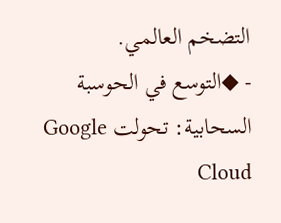التضخم العالمي.
- ◆التوسع في الحوسبة السحابية: تحولت Google Cloud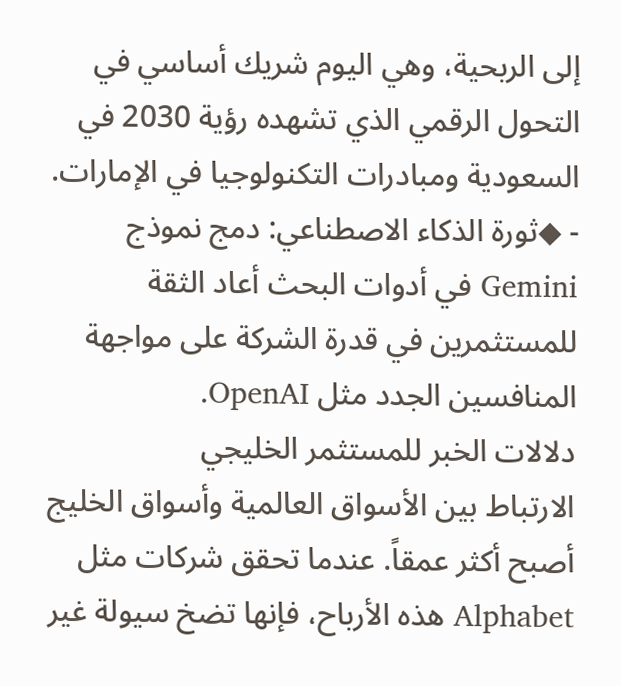إلى الربحية، وهي اليوم شريك أساسي في التحول الرقمي الذي تشهده رؤية 2030 في السعودية ومبادرات التكنولوجيا في الإمارات.
- ◆ثورة الذكاء الاصطناعي: دمج نموذج Gemini في أدوات البحث أعاد الثقة للمستثمرين في قدرة الشركة على مواجهة المنافسين الجدد مثل OpenAI.
دلالات الخبر للمستثمر الخليجي
الارتباط بين الأسواق العالمية وأسواق الخليج أصبح أكثر عمقاً. عندما تحقق شركات مثل Alphabet هذه الأرباح، فإنها تضخ سيولة غير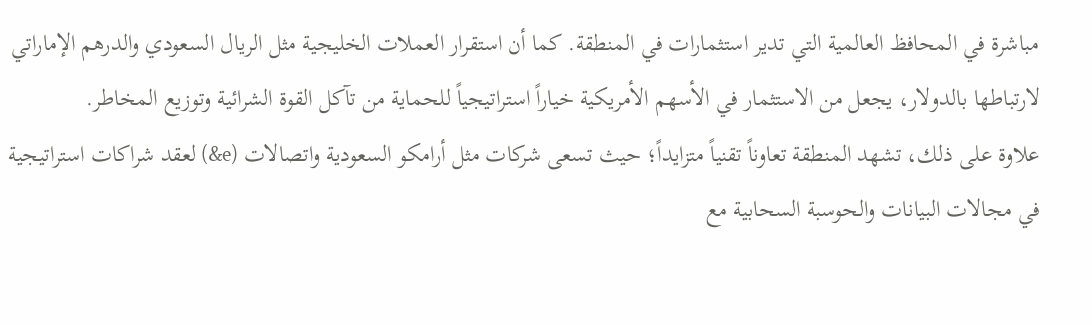مباشرة في المحافظ العالمية التي تدير استثمارات في المنطقة. كما أن استقرار العملات الخليجية مثل الريال السعودي والدرهم الإماراتي لارتباطها بالدولار، يجعل من الاستثمار في الأسهم الأمريكية خياراً استراتيجياً للحماية من تآكل القوة الشرائية وتوزيع المخاطر.
علاوة على ذلك، تشهد المنطقة تعاوناً تقنياً متزايداً؛ حيث تسعى شركات مثل أرامكو السعودية واتصالات (e&) لعقد شراكات استراتيجية في مجالات البيانات والحوسبة السحابية مع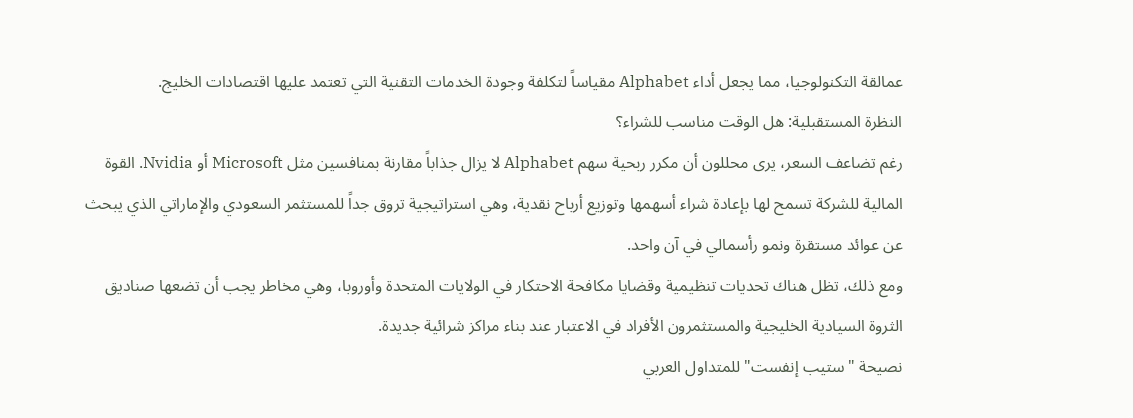عمالقة التكنولوجيا، مما يجعل أداء Alphabet مقياساً لتكلفة وجودة الخدمات التقنية التي تعتمد عليها اقتصادات الخليج.
النظرة المستقبلية: هل الوقت مناسب للشراء؟
رغم تضاعف السعر، يرى محللون أن مكرر ربحية سهم Alphabet لا يزال جذاباً مقارنة بمنافسين مثل Microsoft أو Nvidia. القوة المالية للشركة تسمح لها بإعادة شراء أسهمها وتوزيع أرباح نقدية، وهي استراتيجية تروق جداً للمستثمر السعودي والإماراتي الذي يبحث عن عوائد مستقرة ونمو رأسمالي في آن واحد.
ومع ذلك، تظل هناك تحديات تنظيمية وقضايا مكافحة الاحتكار في الولايات المتحدة وأوروبا، وهي مخاطر يجب أن تضعها صناديق الثروة السيادية الخليجية والمستثمرون الأفراد في الاعتبار عند بناء مراكز شرائية جديدة.
نصيحة "ستيب إنفست" للمتداول العربي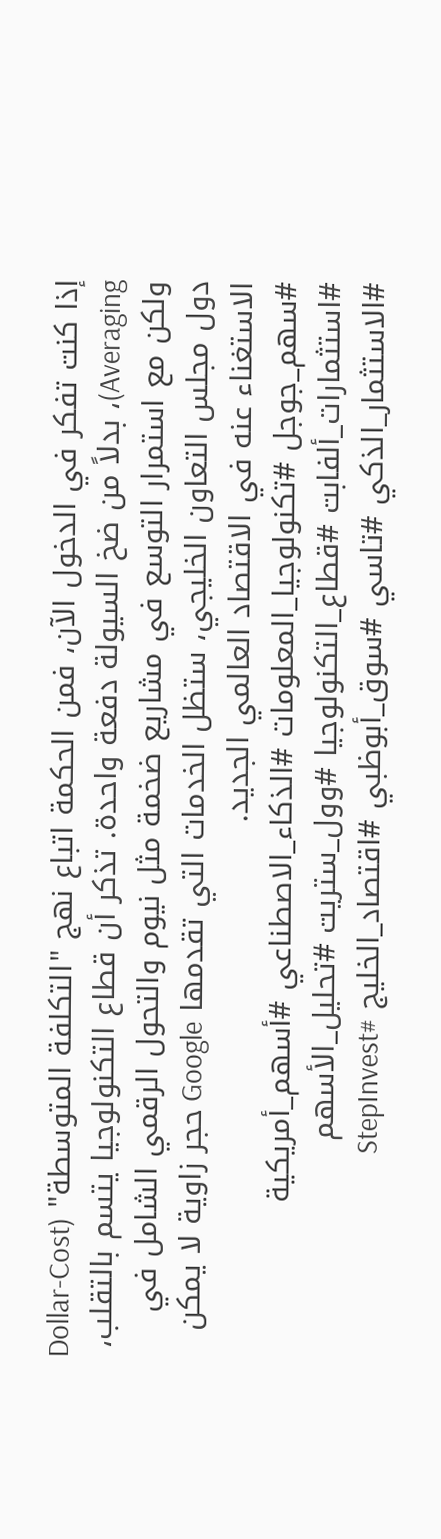إذا كنت تفكر في الدخول الآن، فمن الحكمة اتباع نهج "التكلفة المتوسطة" (Dollar-Cost Averaging)، بدلاً من ضخ السيولة دفعة واحدة. تذكر أن قطاع التكنولوجيا يتسم بالتقلب، ولكن مع استمرار التوسع في مشاريع ضخمة مثل نيوم والتحول الرقمي الشامل في دول مجلس التعاون الخليجي، ستظل الخدمات التي تقدمها Google حجر زاوية لا يمكن الاستغناء عنه في الاقتصاد العالمي الجديد.
#سهم_جوجل #تكنولوجيا_المعلومات #الذكاء_الاصطناعي #أسهم_أمريكية #استثمارات_ألفابت #قطاع_التكنولوجيا #وول_ستريت #تحليل_الأسهم #الاستثمار_الذكي #تاسي #سوق_أبوظبي #اقتصاد_الخليج #StepInvest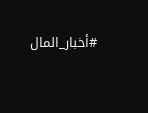#أخبار_المال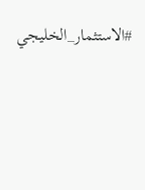#الاستثمار_الخليجي